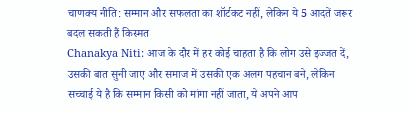चाणक्य नीति: सम्मान और सफलता का शॉर्टकट नहीं, लेकिन ये 5 आदतें जरूर बदल सकती हैं किस्मत
Chanakya Niti: आज के दौर में हर कोई चाहता है कि लोग उसे इज्जत दें, उसकी बात सुनी जाए और समाज में उसकी एक अलग पहचान बने, लेकिन सच्चाई ये है कि सम्मान किसी को मांगा नहीं जाता, ये अपने आप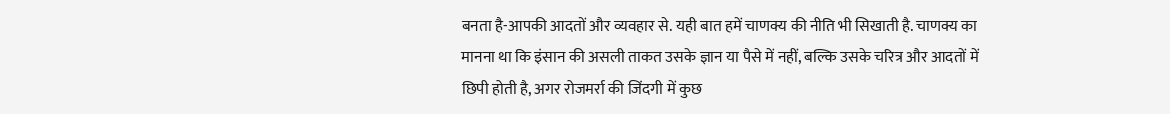बनता है-आपकी आदतों और व्यवहार से. यही बात हमें चाणक्य की नीति भी सिखाती है. चाणक्य का मानना था कि इंसान की असली ताकत उसके ज्ञान या पैसे में नहीं, बल्कि उसके चरित्र और आदतों में छिपी होती है, अगर रोजमर्रा की जिंदगी में कुछ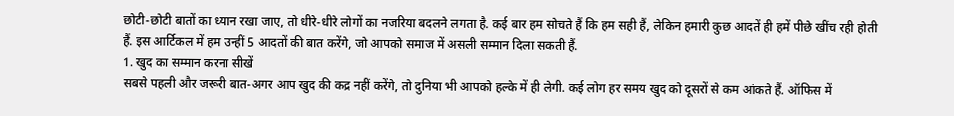छोटी-छोटी बातों का ध्यान रखा जाए, तो धीरे-धीरे लोगों का नजरिया बदलने लगता है. कई बार हम सोचते हैं कि हम सही हैं, लेकिन हमारी कुछ आदतें ही हमें पीछे खींच रही होती हैं. इस आर्टिकल में हम उन्हीं 5 आदतों की बात करेंगे, जो आपको समाज में असली सम्मान दिला सकती हैं.
1. खुद का सम्मान करना सीखें
सबसे पहली और जरूरी बात-अगर आप खुद की कद्र नहीं करेंगे, तो दुनिया भी आपको हल्के में ही लेगी. कई लोग हर समय खुद को दूसरों से कम आंकते हैं. ऑफिस में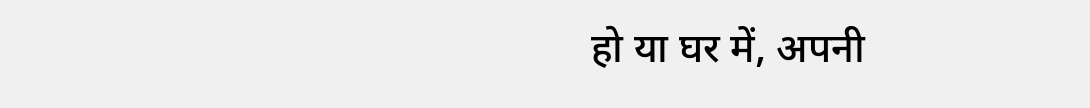हो या घर में, अपनी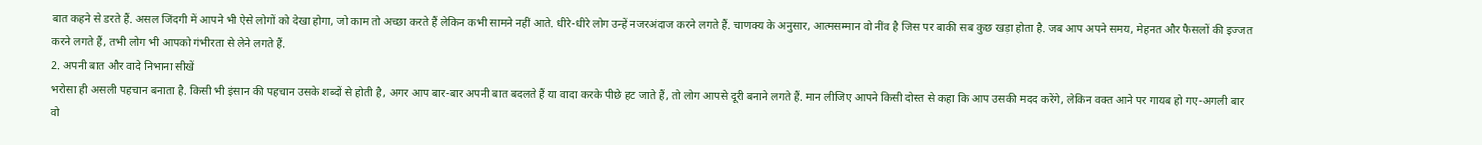बात कहने से डरते हैं. असल जिंदगी में आपने भी ऐसे लोगों को देखा होगा, जो काम तो अच्छा करते हैं लेकिन कभी सामने नहीं आते. धीरे-धीरे लोग उन्हें नजरअंदाज करने लगते हैं. चाणक्य के अनुसार, आत्मसम्मान वो नींव है जिस पर बाकी सब कुछ खड़ा होता है. जब आप अपने समय, मेहनत और फैसलों की इज्जत करने लगते हैं, तभी लोग भी आपको गंभीरता से लेने लगते हैं.
2. अपनी बात और वादे निभाना सीखें
भरोसा ही असली पहचान बनाता है. किसी भी इंसान की पहचान उसके शब्दों से होती है, अगर आप बार-बार अपनी बात बदलते हैं या वादा करके पीछे हट जाते हैं, तो लोग आपसे दूरी बनाने लगते हैं. मान लीजिए आपने किसी दोस्त से कहा कि आप उसकी मदद करेंगे, लेकिन वक्त आने पर गायब हो गए-अगली बार वो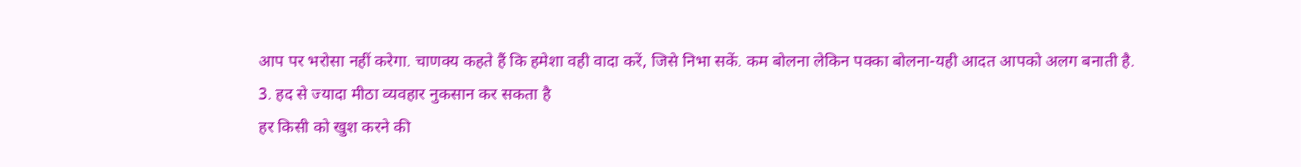आप पर भरोसा नहीं करेगा. चाणक्य कहते हैं कि हमेशा वही वादा करें, जिसे निभा सकें. कम बोलना लेकिन पक्का बोलना-यही आदत आपको अलग बनाती है.
3. हद से ज्यादा मीठा व्यवहार नुकसान कर सकता है
हर किसी को खुश करने की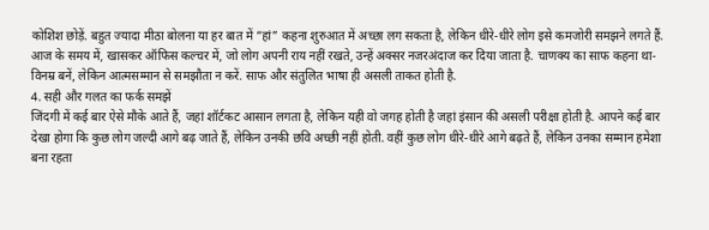कोशिश छोड़ें. बहुत ज्यादा मीठा बोलना या हर बात में “हां” कहना शुरुआत में अच्छा लग सकता है, लेकिन धीरे-धीरे लोग इसे कमजोरी समझने लगते हैं. आज के समय में, खासकर ऑफिस कल्चर में, जो लोग अपनी राय नहीं रखते, उन्हें अक्सर नजरअंदाज कर दिया जाता है. चाणक्य का साफ कहना था-विनम्र बनें, लेकिन आत्मसम्मान से समझौता न करें. साफ और संतुलित भाषा ही असली ताकत होती है.
4. सही और गलत का फर्क समझें
जिंदगी में कई बार ऐसे मौके आते हैं, जहां शॉर्टकट आसान लगता है, लेकिन यही वो जगह होती है जहां इंसान की असली परीक्षा होती है. आपने कई बार देखा होगा कि कुछ लोग जल्दी आगे बढ़ जाते हैं, लेकिन उनकी छवि अच्छी नहीं होती. वहीं कुछ लोग धीरे-धीरे आगे बढ़ते हैं, लेकिन उनका सम्मान हमेशा बना रहता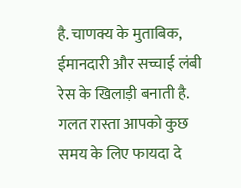है. चाणक्य के मुताबिक, ईमानदारी और सच्चाई लंबी रेस के खिलाड़ी बनाती है. गलत रास्ता आपको कुछ समय के लिए फायदा दे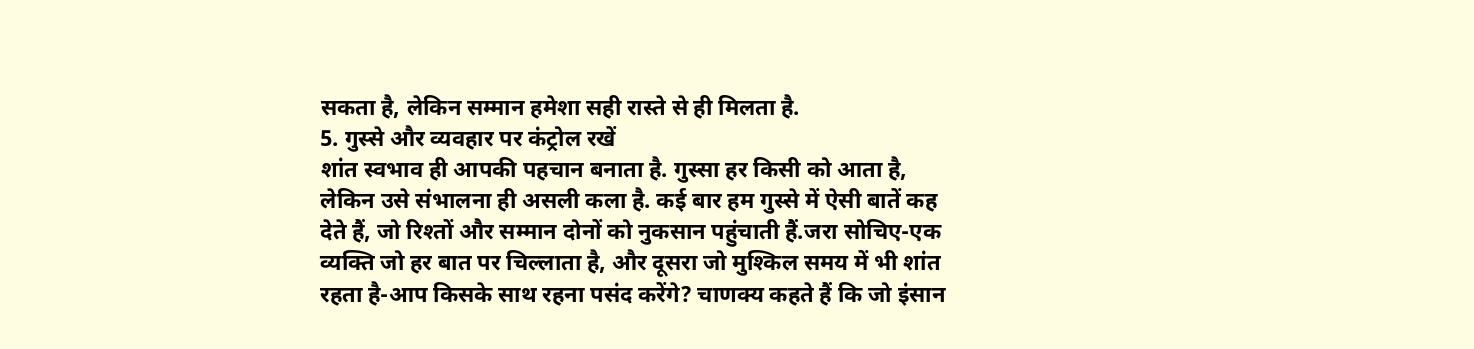सकता है, लेकिन सम्मान हमेशा सही रास्ते से ही मिलता है.
5. गुस्से और व्यवहार पर कंट्रोल रखें
शांत स्वभाव ही आपकी पहचान बनाता है. गुस्सा हर किसी को आता है, लेकिन उसे संभालना ही असली कला है. कई बार हम गुस्से में ऐसी बातें कह देते हैं, जो रिश्तों और सम्मान दोनों को नुकसान पहुंचाती हैं.जरा सोचिए-एक व्यक्ति जो हर बात पर चिल्लाता है, और दूसरा जो मुश्किल समय में भी शांत रहता है-आप किसके साथ रहना पसंद करेंगे? चाणक्य कहते हैं कि जो इंसान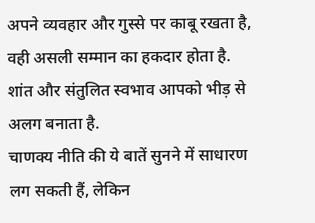अपने व्यवहार और गुस्से पर काबू रखता है, वही असली सम्मान का हकदार होता है. शांत और संतुलित स्वभाव आपको भीड़ से अलग बनाता है.
चाणक्य नीति की ये बातें सुनने में साधारण लग सकती हैं, लेकिन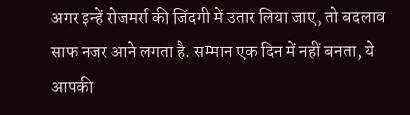अगर इन्हें रोजमर्रा की जिंदगी में उतार लिया जाए, तो बदलाव साफ नजर आने लगता है. सम्मान एक दिन में नहीं बनता, ये आपकी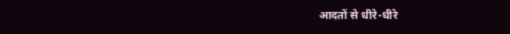आदतों से धीरे-धीरे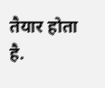तैयार होता है.